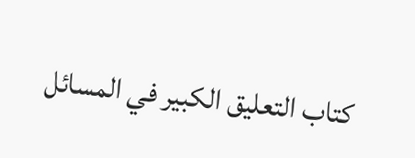كتاب التعليق الكبير في المسائل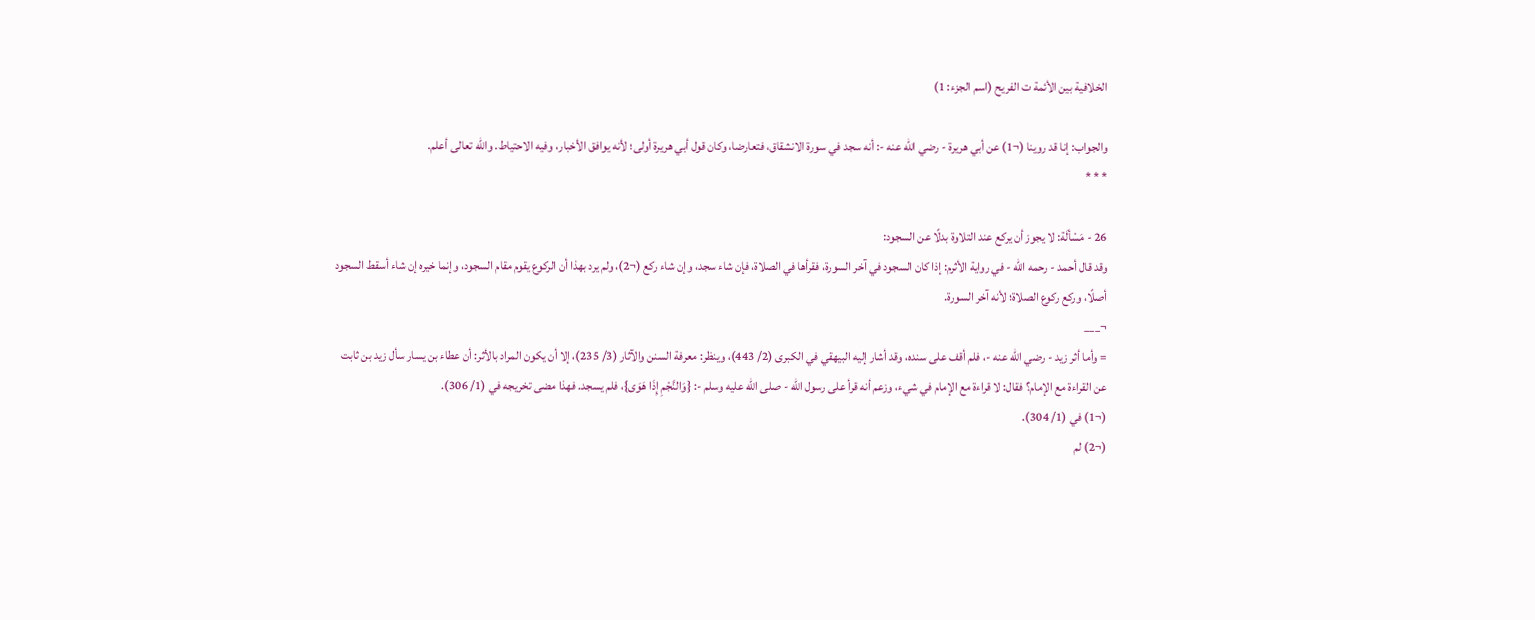الخلافية بين الأئمة ت الفريح (اسم الجزء: 1)

والجواب: إنا قد روينا (¬1) عن أبي هريرة - رضي الله عنه -: أنه سجد في سورة الانشقاق، فتعارضا، وكان قول أبي هريرة أولى؛ لأنه يوافق الأخبار، وفيه الاحتياط. والله تعالى أعلم.
* * *

26 - مَسْألَة: لا يجوز أن يركع عند التلاوة بدلًا عن السجود:
وقد قال أحمد - رحمه الله - في رواية الأثرم: إذا كان السجود في آخر السورة، فقرأها في الصلاة، فإن شاء سجد، وإن شاء ركع (¬2)، ولم يرد بهذا أن الركوع يقوم مقام السجود، وإنما خيره إن شاء أسقط السجود أصلًا، وركع ركوع الصلاة؛ لأنه آخر السورة.
¬___
= وأما أثر زيد - رضي الله عنه -، فلم أقف على سنده، وقد أشار إليه البيهقي في الكبرى (2/ 443)، وينظر: معرفة السنن والآثار (3/ 235)، إلا أن يكون المراد بالأثر: أن عطاء بن يسار سأل زيد بن ثابت عن القراءة مع الإمام؟ فقال: لا قراءة مع الإمام في شيء، وزعم أنه قرأ على رسول الله - صلى الله عليه وسلم -: {وَالنَّجْمِ إِذَا هَوَى}، فلم يسجد. فهذا مضى تخريجه في (1/ 306).
(¬1) في (1/ 304).
(¬2) لم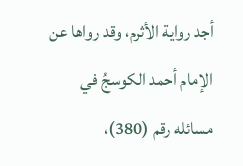أجد رواية الأثرم، وقد رواها عن الإمام أحمد الكوسجُ في مسائله رقم (380)،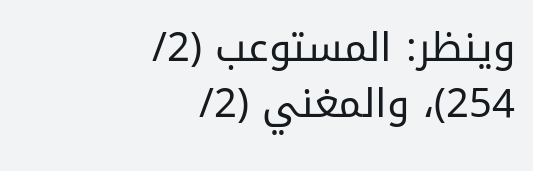وينظر: المستوعب (2/ 254)، والمغني (2/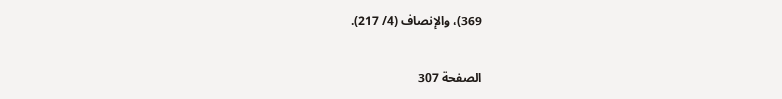369)، والإنصاف (4/ 217).

الصفحة 307